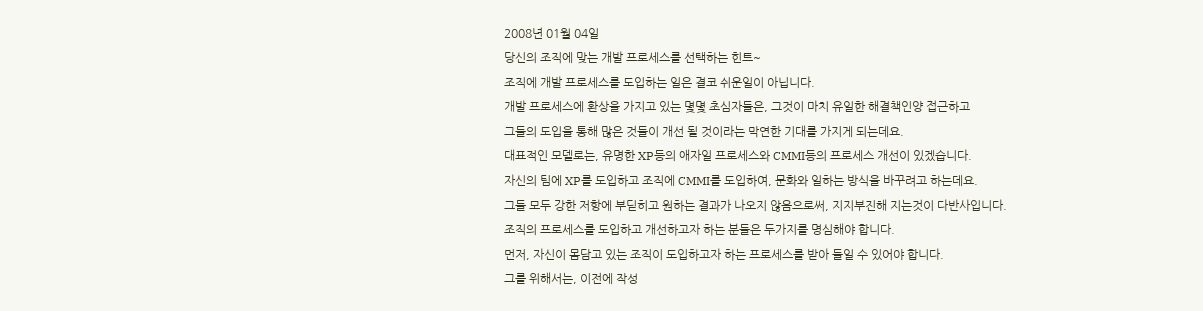2008년 01월 04일
당신의 조직에 맞는 개발 프로세스를 선택하는 힌트~
조직에 개발 프로세스를 도입하는 일은 결코 쉬운일이 아닙니다.
개발 프로세스에 환상을 가지고 있는 몇몇 초심자들은, 그것이 마치 유일한 해결책인양 접근하고
그들의 도입을 통해 많은 것들이 개선 될 것이라는 막연한 기대를 가지게 되는데요.
대표적인 모델로는, 유명한 XP등의 애자일 프로세스와 CMMI등의 프로세스 개선이 있겠습니다.
자신의 팀에 XP를 도입하고 조직에 CMMI를 도입하여, 문화와 일하는 방식을 바꾸려고 하는데요.
그들 모두 강한 저항에 부딛히고 원하는 결과가 나오지 않음으로써, 지지부진해 지는것이 다반사입니다.
조직의 프로세스를 도입하고 개선하고자 하는 분들은 두가지를 명심해야 합니다.
먼저, 자신이 몸담고 있는 조직이 도입하고자 하는 프로세스를 받아 들일 수 있어야 합니다.
그를 위해서는, 이전에 작성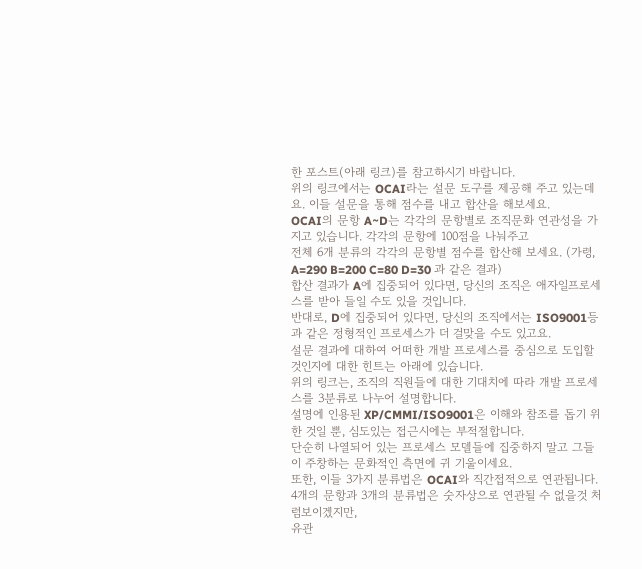한 포스트(아래 링크)를 참고하시기 바랍니다.
위의 링크에서는 OCAI라는 설문 도구를 제공해 주고 있는데요. 이들 설문을 통해 점수를 내고 합산을 해보세요.
OCAI의 문항 A~D는 각각의 문항별로 조직문화 연관성을 가지고 있습니다. 각각의 문항에 100점을 나눠주고
전체 6개 분류의 각각의 문항별 점수를 합산해 보세요. (가령, A=290 B=200 C=80 D=30 과 같은 결과)
합산 결과가 A에 집중되어 있다면, 당신의 조직은 애자일프로세스를 받아 들일 수도 있을 것입니다.
반대로, D에 집중되어 있다면, 당신의 조직에서는 ISO9001등과 같은 정형적인 프로세스가 더 걸맞을 수도 있고요.
설문 결과에 대하여 어떠한 개발 프로세스를 중심으로 도입할 것인지에 대한 힌트는 아래에 있습니다.
위의 링크는, 조직의 직원들에 대한 기대치에 따라 개발 프로세스를 3분류로 나누어 설명합니다.
설명에 인용된 XP/CMMI/ISO9001은 이해와 참조를 돕기 위한 것일 뿐, 심도있는 접근시에는 부적절합니다.
단순히 나열되어 있는 프로세스 모델들에 집중하지 말고 그들이 주창하는 문화적인 측면에 귀 기울이세요.
또한, 이들 3가지 분류법은 OCAI와 직간접적으로 연관됩니다.
4개의 문항과 3개의 분류법은 숫자상으로 연관될 수 없을것 처럼보이겠지만,
유관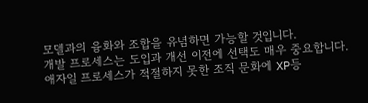모델과의 융화와 조합을 유념하면 가능할 것입니다.
개발 프로세스는 도입과 개선 이전에 선택도 매우 중요합니다.
애자일 프로세스가 적절하지 못한 조직 문화에 XP등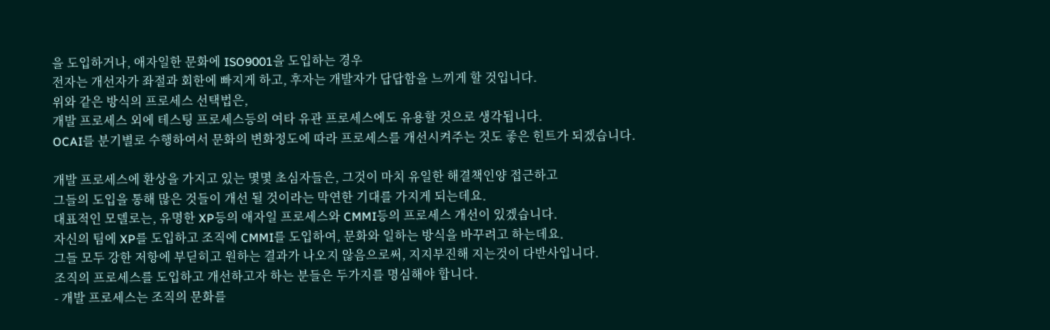을 도입하거나, 애자일한 문화에 ISO9001을 도입하는 경우
전자는 개선자가 좌절과 회한에 빠지게 하고, 후자는 개발자가 답답함을 느끼게 할 것입니다.
위와 같은 방식의 프로세스 선택법은,
개발 프로세스 외에 테스팅 프로세스등의 여타 유관 프로세스에도 유용할 것으로 생각됩니다.
OCAI를 분기별로 수행하여서 문화의 변화정도에 따라 프로세스를 개선시켜주는 것도 좋은 힌트가 되겠습니다.

개발 프로세스에 환상을 가지고 있는 몇몇 초심자들은, 그것이 마치 유일한 해결책인양 접근하고
그들의 도입을 통해 많은 것들이 개선 될 것이라는 막연한 기대를 가지게 되는데요.
대표적인 모델로는, 유명한 XP등의 애자일 프로세스와 CMMI등의 프로세스 개선이 있겠습니다.
자신의 팀에 XP를 도입하고 조직에 CMMI를 도입하여, 문화와 일하는 방식을 바꾸려고 하는데요.
그들 모두 강한 저항에 부딛히고 원하는 결과가 나오지 않음으로써, 지지부진해 지는것이 다반사입니다.
조직의 프로세스를 도입하고 개선하고자 하는 분들은 두가지를 명심해야 합니다.
- 개발 프로세스는 조직의 문화를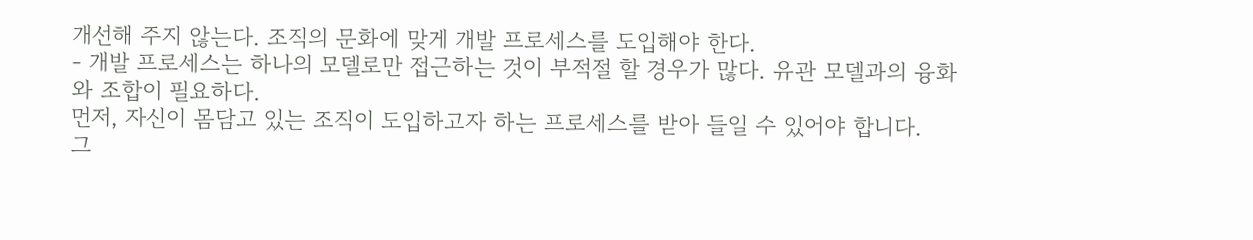개선해 주지 않는다. 조직의 문화에 맞게 개발 프로세스를 도입해야 한다.
- 개발 프로세스는 하나의 모델로만 접근하는 것이 부적절 할 경우가 많다. 유관 모델과의 융화와 조합이 필요하다.
먼저, 자신이 몸담고 있는 조직이 도입하고자 하는 프로세스를 받아 들일 수 있어야 합니다.
그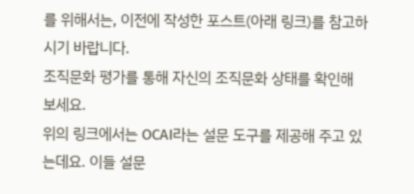를 위해서는, 이전에 작성한 포스트(아래 링크)를 참고하시기 바랍니다.
조직문화 평가를 통해 자신의 조직문화 상태를 확인해 보세요.
위의 링크에서는 OCAI라는 설문 도구를 제공해 주고 있는데요. 이들 설문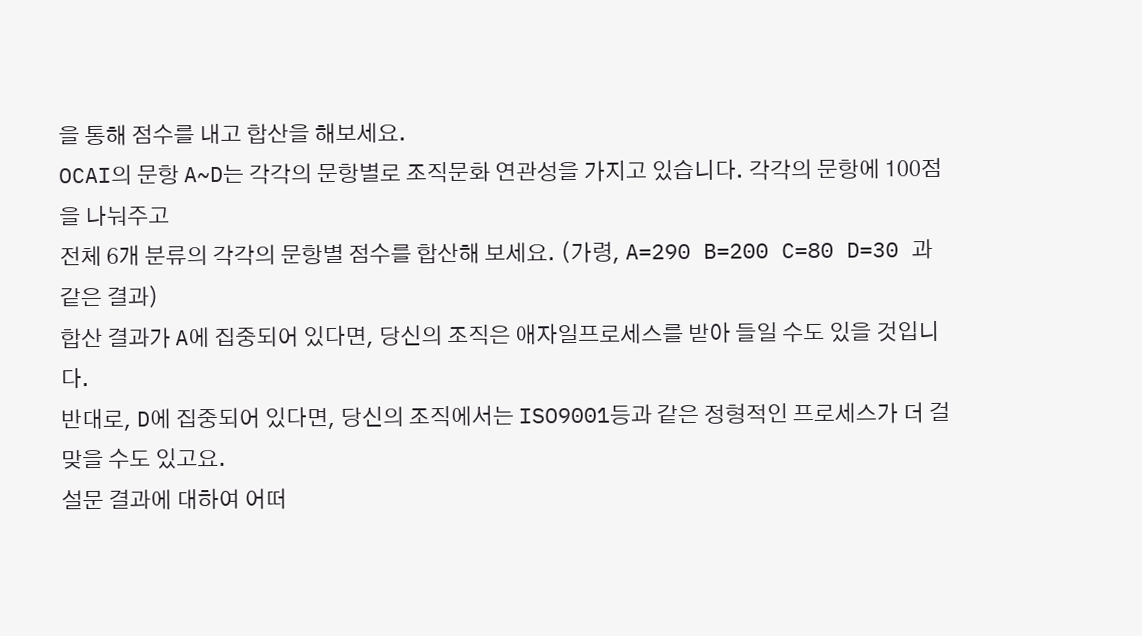을 통해 점수를 내고 합산을 해보세요.
OCAI의 문항 A~D는 각각의 문항별로 조직문화 연관성을 가지고 있습니다. 각각의 문항에 100점을 나눠주고
전체 6개 분류의 각각의 문항별 점수를 합산해 보세요. (가령, A=290 B=200 C=80 D=30 과 같은 결과)
합산 결과가 A에 집중되어 있다면, 당신의 조직은 애자일프로세스를 받아 들일 수도 있을 것입니다.
반대로, D에 집중되어 있다면, 당신의 조직에서는 ISO9001등과 같은 정형적인 프로세스가 더 걸맞을 수도 있고요.
설문 결과에 대하여 어떠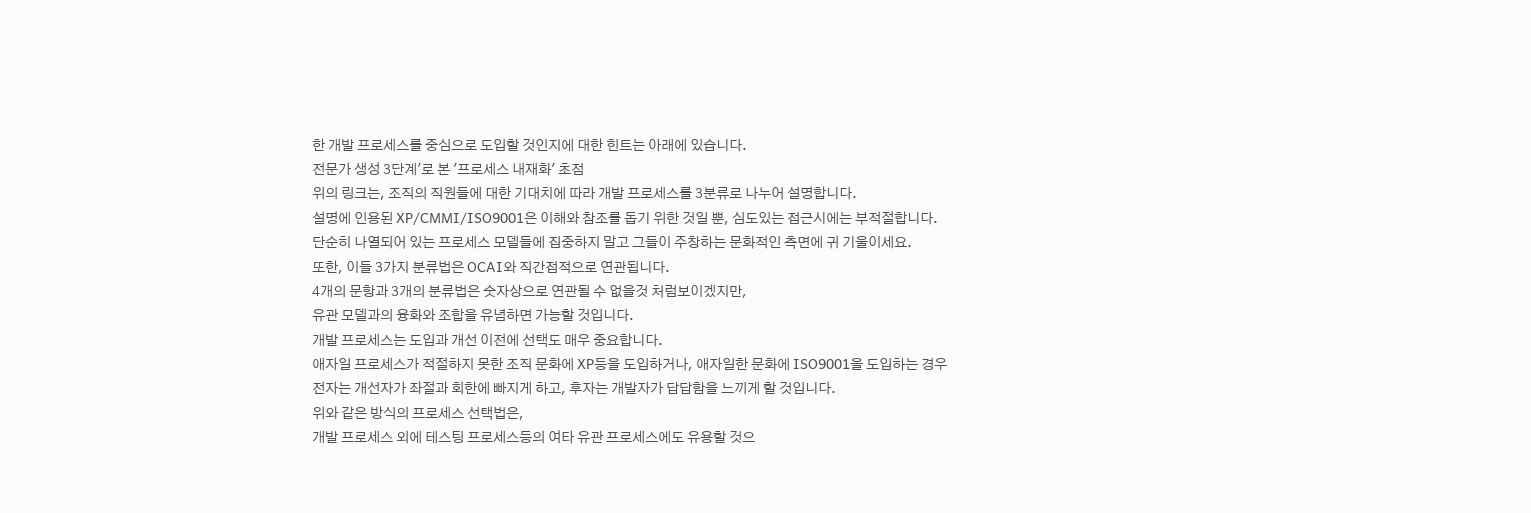한 개발 프로세스를 중심으로 도입할 것인지에 대한 힌트는 아래에 있습니다.
전문가 생성 3단계'로 본 '프로세스 내재화' 초점
위의 링크는, 조직의 직원들에 대한 기대치에 따라 개발 프로세스를 3분류로 나누어 설명합니다.
설명에 인용된 XP/CMMI/ISO9001은 이해와 참조를 돕기 위한 것일 뿐, 심도있는 접근시에는 부적절합니다.
단순히 나열되어 있는 프로세스 모델들에 집중하지 말고 그들이 주창하는 문화적인 측면에 귀 기울이세요.
또한, 이들 3가지 분류법은 OCAI와 직간접적으로 연관됩니다.
4개의 문항과 3개의 분류법은 숫자상으로 연관될 수 없을것 처럼보이겠지만,
유관 모델과의 융화와 조합을 유념하면 가능할 것입니다.
개발 프로세스는 도입과 개선 이전에 선택도 매우 중요합니다.
애자일 프로세스가 적절하지 못한 조직 문화에 XP등을 도입하거나, 애자일한 문화에 ISO9001을 도입하는 경우
전자는 개선자가 좌절과 회한에 빠지게 하고, 후자는 개발자가 답답함을 느끼게 할 것입니다.
위와 같은 방식의 프로세스 선택법은,
개발 프로세스 외에 테스팅 프로세스등의 여타 유관 프로세스에도 유용할 것으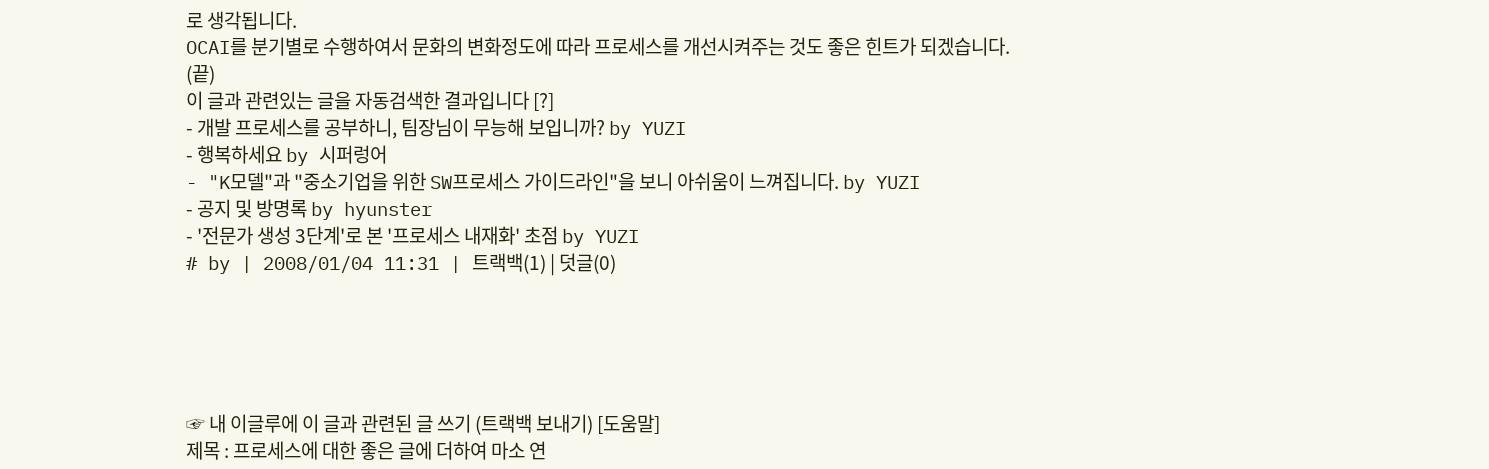로 생각됩니다.
OCAI를 분기별로 수행하여서 문화의 변화정도에 따라 프로세스를 개선시켜주는 것도 좋은 힌트가 되겠습니다.
(끝)
이 글과 관련있는 글을 자동검색한 결과입니다 [?]
- 개발 프로세스를 공부하니, 팀장님이 무능해 보입니까? by YUZI
- 행복하세요 by 시퍼렁어
- "K모델"과 "중소기업을 위한 SW프로세스 가이드라인"을 보니 아쉬움이 느껴집니다. by YUZI
- 공지 및 방명록 by hyunster
- '전문가 생성 3단계'로 본 '프로세스 내재화' 초점 by YUZI
# by | 2008/01/04 11:31 | 트랙백(1) | 덧글(0)





☞ 내 이글루에 이 글과 관련된 글 쓰기 (트랙백 보내기) [도움말]
제목 : 프로세스에 대한 좋은 글에 더하여 마소 연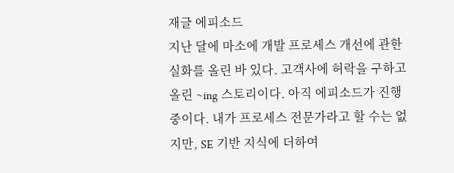재글 에피소드
지난 달에 마소에 개발 프로세스 개선에 관한 실화를 올린 바 있다. 고객사에 허락을 구하고 올린 ~ing 스토리이다. 아직 에피소드가 진행중이다. 내가 프로세스 전문가라고 할 수는 없지만, SE 기반 지식에 더하여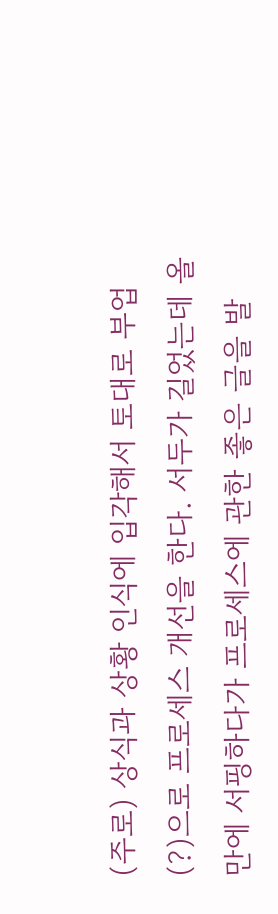(주로) 상식과 상황 인식에 입각해서 토대로 부업(?)으로 프로세스 개선을 한다. 서두가 길었는데 올만에 서핑하다가 프로세스에 관한 좋은 글을 발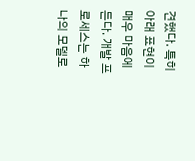견했다. 특히 아래 표현이 매우 마음에 든다. 개발 프로세스는 하나의 모델로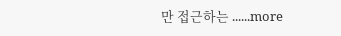만 접근하는 ......more